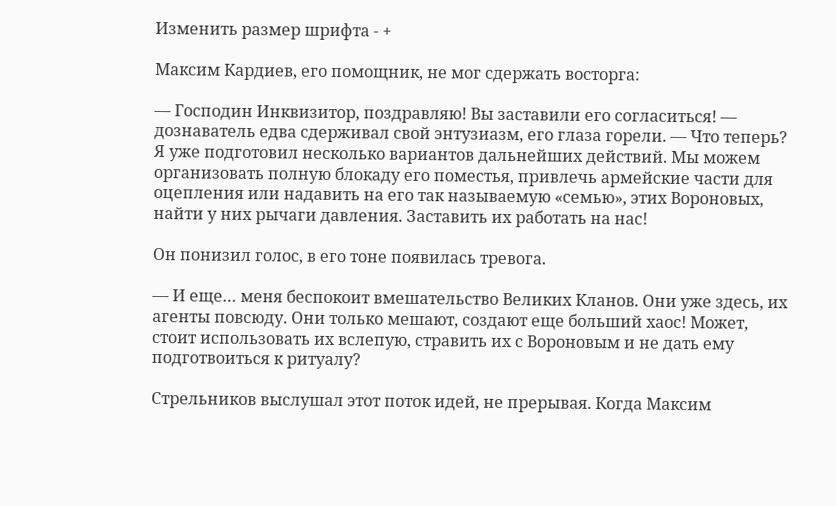Изменить размер шрифта - +

Максим Кардиев, его помощник, не мог сдержать восторга:

— Господин Инквизитор, поздравляю! Вы заставили его согласиться! — дознаватель едва сдерживал свой энтузиазм, его глаза горели. — Что теперь? Я уже подготовил несколько вариантов дальнейших действий. Мы можем организовать полную блокаду его поместья, привлечь армейские части для оцепления или надавить на его так называемую «семью», этих Вороновых, найти у них рычаги давления. Заставить их работать на нас!

Он понизил голос, в его тоне появилась тревога.

— И еще… меня беспокоит вмешательство Великих Кланов. Они уже здесь, их агенты повсюду. Они только мешают, создают еще больший хаос! Может, стоит использовать их вслепую, стравить их с Вороновым и не дать ему подготвоиться к ритуалу?

Стрельников выслушал этот поток идей, не прерывая. Когда Максим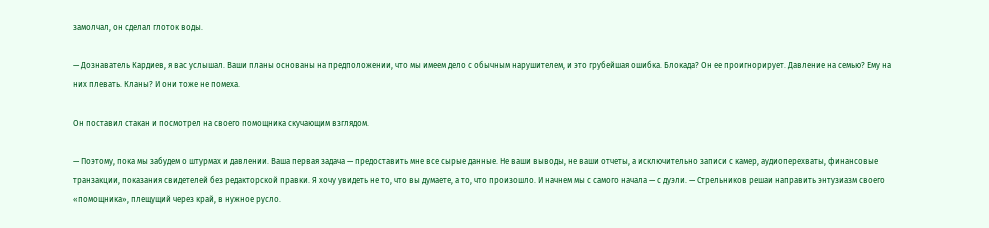замолчал, он сделал глоток воды.

— Дознаватель Кардиев, я вас услышал. Ваши планы основаны на предположении, что мы имеем дело с обычным нарушителем, и это грубейшая ошибка. Блокада? Он ее проигнорирует. Давление на семью? Ему на них плевать. Кланы? И они тоже не помеха.

Он поставил стакан и посмотрел на своего помощника скучающим взглядом.

— Поэтому, пока мы забудем о штурмах и давлении. Ваша первая задача — предоставить мне все сырые данные. Не ваши выводы, не ваши отчеты, а исключительно записи с камер, аудиоперехваты, финансовые транзакции, показания свидетелей без редакторской правки. Я хочу увидеть не то, что вы думаете, а то, что произошло. И начнем мы с самого начала — с дуэли. — Стрельников решаи направить энтузиазм своего «помощника», плещущий через край, в нужное русло.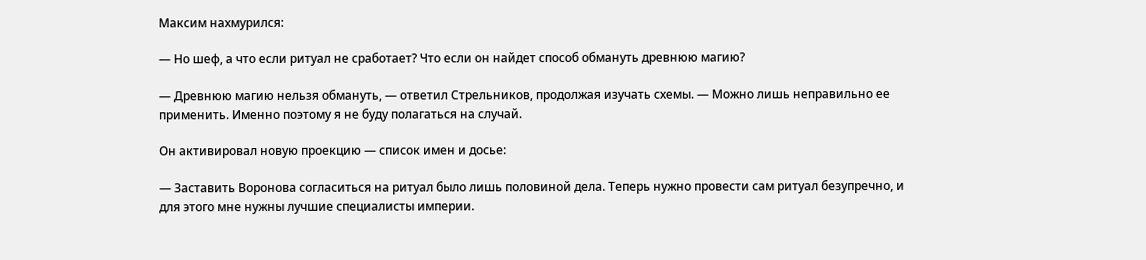Максим нахмурился:

— Но шеф, а что если ритуал не сработает? Что если он найдет способ обмануть древнюю магию?

— Древнюю магию нельзя обмануть, — ответил Стрельников, продолжая изучать схемы. — Можно лишь неправильно ее применить. Именно поэтому я не буду полагаться на случай.

Он активировал новую проекцию — список имен и досье:

— Заставить Воронова согласиться на ритуал было лишь половиной дела. Теперь нужно провести сам ритуал безупречно, и для этого мне нужны лучшие специалисты империи.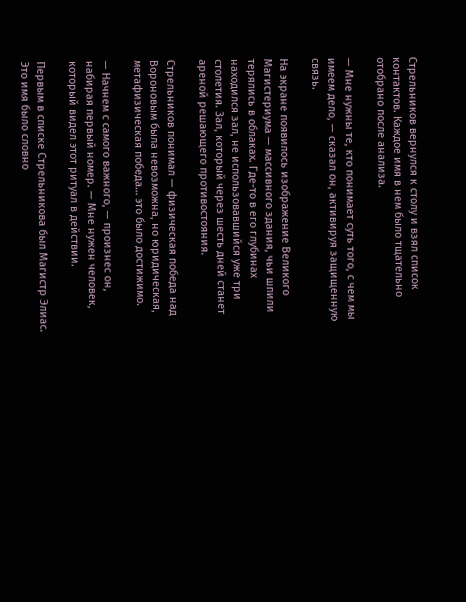Стрельников вернулся к столу и взял список контактов. Каждое имя в нем было тщательно отобрано после анализа.

— Мне нужны те, кто понимает суть того, с чем мы имеем дело, — сказал он, активируя защищенную связь.

На экране появилось изображение Великого Магистериума — массивного здания, чьи шпили терялись в облаках. Где-то в его глубинах находился зал, не использовавшийся уже три столетия. Зал, который через шесть дней станет ареной решающего противостояния.

Стрельников понимал — физическая победа над Вороновым была невозможна, но юридическая, метафизическая победа… это было достижимо.

— Начнем с самого важного, — произнес он, набирая первый номер. — Мне нужен человек, который видел этот ритуал в действии.

Первым в списке Стрельникова был Магистр Элиас. Это имя было словно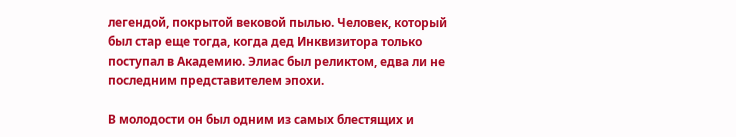легендой, покрытой вековой пылью. Человек, который был стар еще тогда, когда дед Инквизитора только поступал в Академию. Элиас был реликтом, едва ли не последним представителем эпохи.

В молодости он был одним из самых блестящих и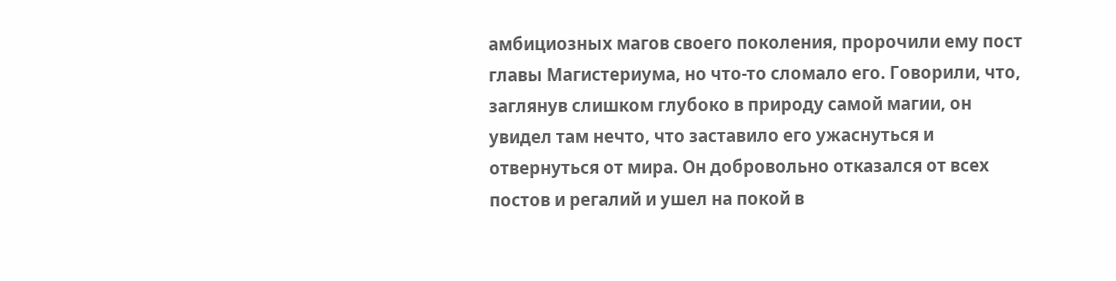амбициозных магов своего поколения, пророчили ему пост главы Магистериума, но что-то сломало его. Говорили, что, заглянув слишком глубоко в природу самой магии, он увидел там нечто, что заставило его ужаснуться и отвернуться от мира. Он добровольно отказался от всех постов и регалий и ушел на покой в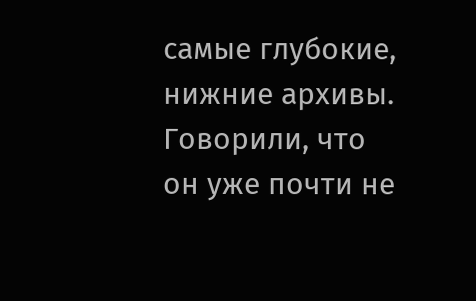самые глубокие, нижние архивы. Говорили, что он уже почти не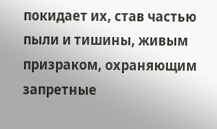покидает их, став частью пыли и тишины, живым призраком, охраняющим запретные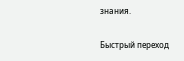знания.

Быстрый переход